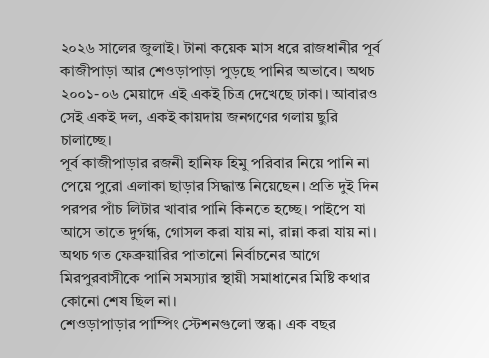২০২৬ সালের জুলাই। টানা কয়েক মাস ধরে রাজধানীর পূর্ব কাজীপাড়া আর শেওড়াপাড়া পুড়ছে পানির অভাবে। অথচ ২০০১-০৬ মেয়াদে এই একই চিত্র দেখেছে ঢাকা। আবারও সেই একই দল, একই কায়দায় জনগণের গলায় ছুরি চালাচ্ছে।
পূর্ব কাজীপাড়ার রজনী হানিফ হিমু পরিবার নিয়ে পানি না পেয়ে পুরো এলাকা ছাড়ার সিদ্ধান্ত নিয়েছেন। প্রতি দুই দিন পরপর পাঁচ লিটার খাবার পানি কিনতে হচ্ছে। পাইপে যা আসে তাতে দুর্গন্ধ, গোসল করা যায় না, রান্না করা যায় না। অথচ গত ফেব্রুয়ারির পাতানো নির্বাচনের আগে মিরপুরবাসীকে পানি সমস্যার স্থায়ী সমাধানের মিষ্টি কথার কোনো শেষ ছিল না।
শেওড়াপাড়ার পাম্পিং স্টেশনগুলো স্তব্ধ। এক বছর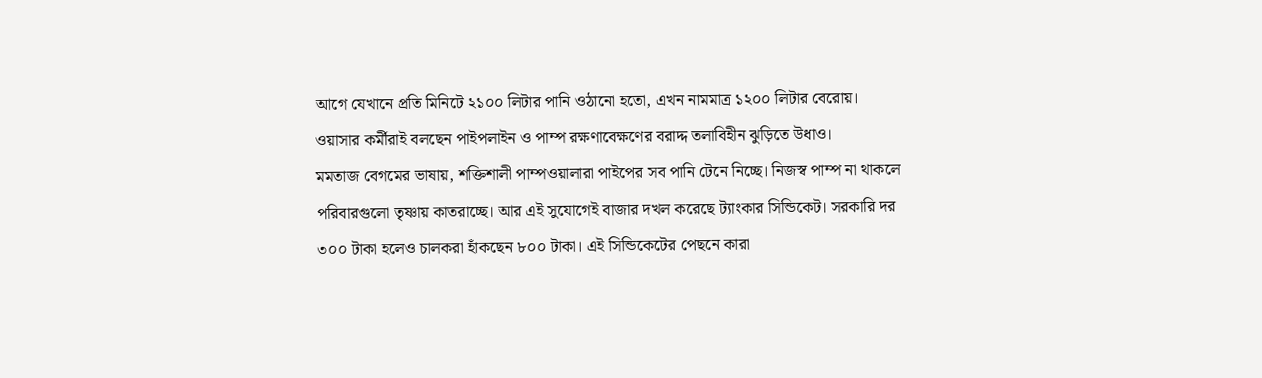আগে যেখানে প্রতি মিনিটে ২১০০ লিটার পানি ওঠানো হতো, এখন নামমাত্র ১২০০ লিটার বেরোয়। ওয়াসার কর্মীরাই বলছেন পাইপলাইন ও পাম্প রক্ষণাবেক্ষণের বরাদ্দ তলাবিহীন ঝুড়িতে উধাও।
মমতাজ বেগমের ভাষায়, শক্তিশালী পাম্পওয়ালারা পাইপের সব পানি টেনে নিচ্ছে। নিজস্ব পাম্প না থাকলে পরিবারগুলো তৃষ্ণায় কাতরাচ্ছে। আর এই সুযোগেই বাজার দখল করেছে ট্যাংকার সিন্ডিকেট। সরকারি দর ৩০০ টাকা হলেও চালকরা হাঁকছেন ৮০০ টাকা। এই সিন্ডিকেটের পেছনে কারা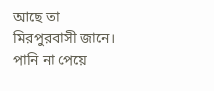আছে তা মিরপুরবাসী জানে।
পানি না পেয়ে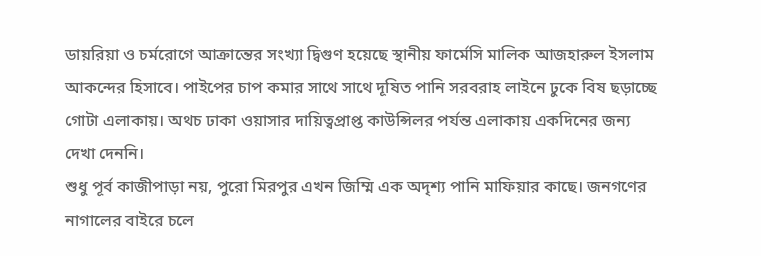ডায়রিয়া ও চর্মরোগে আক্রান্তের সংখ্যা দ্বিগুণ হয়েছে স্থানীয় ফার্মেসি মালিক আজহারুল ইসলাম আকন্দের হিসাবে। পাইপের চাপ কমার সাথে সাথে দূষিত পানি সরবরাহ লাইনে ঢুকে বিষ ছড়াচ্ছে গোটা এলাকায়। অথচ ঢাকা ওয়াসার দায়িত্বপ্রাপ্ত কাউন্সিলর পর্যন্ত এলাকায় একদিনের জন্য দেখা দেননি।
শুধু পূর্ব কাজীপাড়া নয়, পুরো মিরপুর এখন জিম্মি এক অদৃশ্য পানি মাফিয়ার কাছে। জনগণের নাগালের বাইরে চলে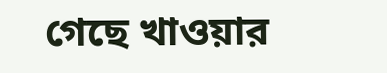গেছে খাওয়ার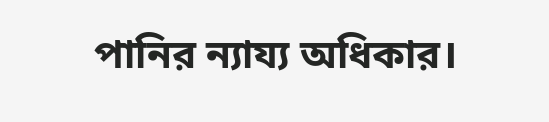পানির ন্যায্য অধিকার।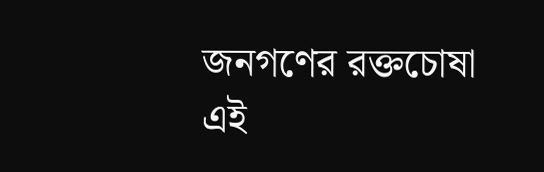জনগণের রক্তচোষা এই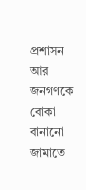প্রশাসন আর জনগণকে বোকা বানানো জামাতে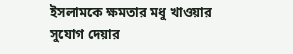ইসলামকে ক্ষমতার মধু খাওয়ার সুযোগ দেয়ার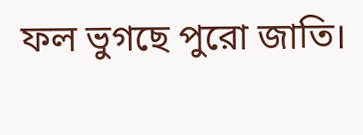ফল ভুগছে পুরো জাতি।